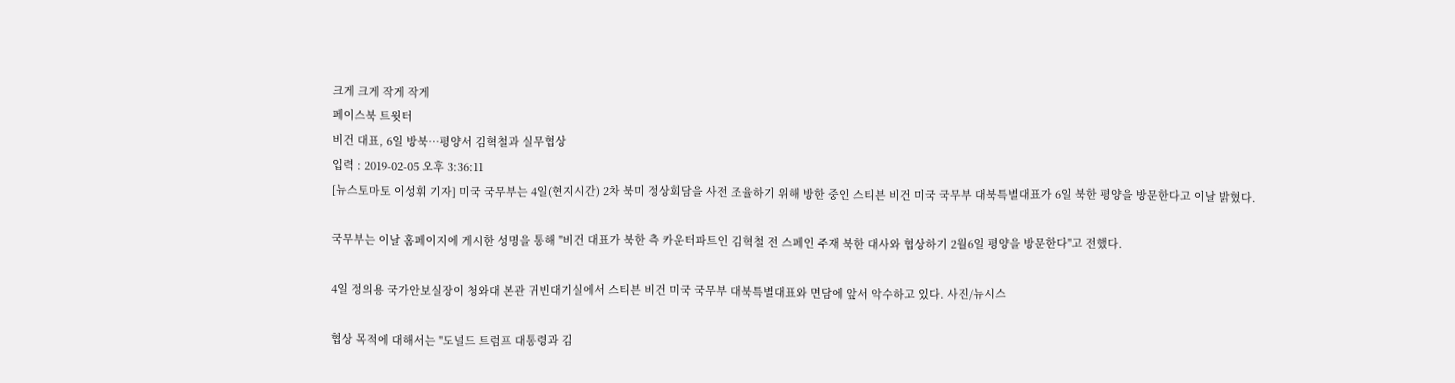크게 크게 작게 작게
페이스북 트윗터
비건 대표, 6일 방북…평양서 김혁철과 실무협상
입력 : 2019-02-05 오후 3:36:11
[뉴스토마토 이성휘 기자] 미국 국무부는 4일(현지시간) 2차 북미 정상회담을 사전 조율하기 위해 방한 중인 스티븐 비건 미국 국무부 대북특별대표가 6일 북한 평양을 방문한다고 이날 밝혔다.

국무부는 이날 홈페이지에 게시한 성명을 통해 "비건 대표가 북한 측 카운터파트인 김혁철 전 스페인 주재 북한 대사와 협상하기 2월6일 평양을 방문한다"고 전했다.

4일 정의용 국가안보실장이 청와대 본관 귀빈대기실에서 스티븐 비건 미국 국무부 대북특별대표와 면담에 앞서 악수하고 있다. 사진/뉴시스

협상 목적에 대해서는 "도널드 트럼프 대통령과 김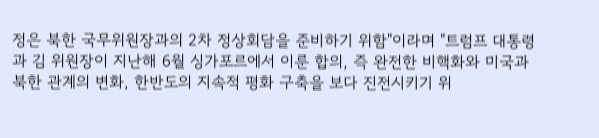정은 북한 국무위원장과의 2차 정상회담을 준비하기 위함"이라며 "트럼프 대통령과 김 위원장이 지난해 6월 싱가포르에서 이룬 합의, 즉 완전한 비핵화와 미국과 북한 관계의 변화, 한반도의 지속적 평화 구축을 보다 진전시키기 위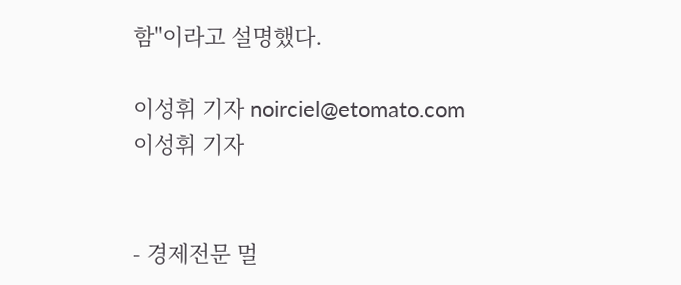함"이라고 설명했다.

이성휘 기자 noirciel@etomato.com
이성휘 기자


- 경제전문 멀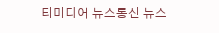티미디어 뉴스통신 뉴스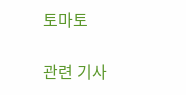토마토

관련 기사